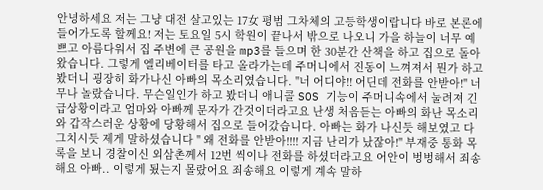안녕하세요 저는 그냥 대전 살고있는 17女 평범 그차체의 고등학생이랍니다 바로 본론에 들어가도록 할께요! 저는 토요일 5시 학원이 끝나서 밖으로 나오니 가을 하늘이 너무 예쁘고 아름다워서 집 주변에 큰 공원을 mp3를 들으며 한 30분간 산책을 하고 집으로 돌아왔습니다. 그렇게 엘리베이터를 타고 올라가는데 주머니에서 진동이 느껴져서 뭔가 하고 봤더니 굉장히 화가나신 아빠의 목소리였습니다. "너 어디야!! 어딘데 전화를 안받아!" 너무나 놀랐습니다. 무슨일인가 하고 봤더니 애니콜 SOS 기능이 주머니속에서 눌려져 긴급상황이라고 엄마와 아빠께 문자가 간것이더라고요 난생 처음듣는 아빠의 화난 목소리와 갑작스러운 상황에 당황해서 집으로 들어갔습니다. 아빠는 화가 나신듯 해보였고 다그치시듯 제게 말하셨습니다 " 왜 전화를 안받아!!!! 지금 난리가 났잖아!" 부재중 통화 목록을 보니 경찰이신 외삼촌께서 12번 씩이나 전화를 하셨더라고요 어안이 벙벙해서 죄송해요 아빠.. 이렇게 됬는지 몰랐어요 죄송해요 이렇게 계속 말하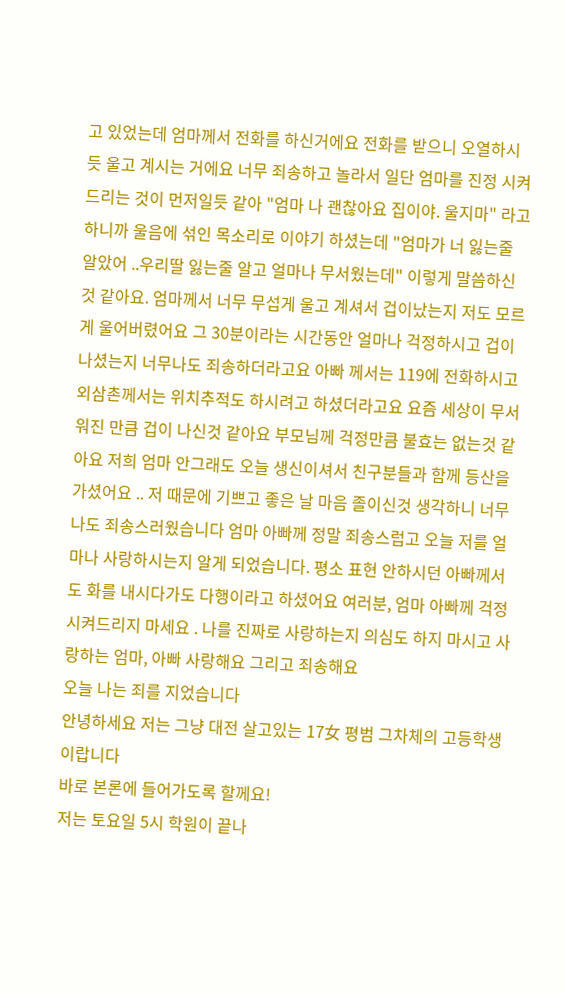고 있었는데 엄마께서 전화를 하신거에요 전화를 받으니 오열하시듯 울고 계시는 거에요 너무 죄송하고 놀라서 일단 엄마를 진정 시켜드리는 것이 먼저일듯 같아 "엄마 나 괜찮아요 집이야. 울지마" 라고 하니까 울음에 섞인 목소리로 이야기 하셨는데 "엄마가 너 잃는줄 알았어 ..우리딸 잃는줄 알고 얼마나 무서웠는데" 이렇게 말씀하신것 같아요. 엄마께서 너무 무섭게 울고 계셔서 겁이났는지 저도 모르게 울어버렸어요 그 30분이라는 시간동안 얼마나 걱정하시고 겁이나셨는지 너무나도 죄송하더라고요 아빠 께서는 119에 전화하시고 외삼촌께서는 위치추적도 하시려고 하셨더라고요 요즘 세상이 무서워진 만큼 겁이 나신것 같아요 부모님께 걱정만큼 불효는 없는것 같아요 저희 엄마 안그래도 오늘 생신이셔서 친구분들과 함께 등산을 가셨어요 .. 저 때문에 기쁘고 좋은 날 마음 졸이신것 생각하니 너무나도 죄송스러웠습니다 엄마 아빠께 정말 죄송스럽고 오늘 저를 얼마나 사랑하시는지 알게 되었습니다. 평소 표현 안하시던 아빠께서도 화를 내시다가도 다행이라고 하셨어요 여러분, 엄마 아빠께 걱정 시켜드리지 마세요 . 나를 진짜로 사랑하는지 의심도 하지 마시고 사랑하는 엄마, 아빠 사랑해요 그리고 죄송해요
오늘 나는 죄를 지었습니다
안녕하세요 저는 그냥 대전 살고있는 17女 평범 그차체의 고등학생이랍니다
바로 본론에 들어가도록 할께요!
저는 토요일 5시 학원이 끝나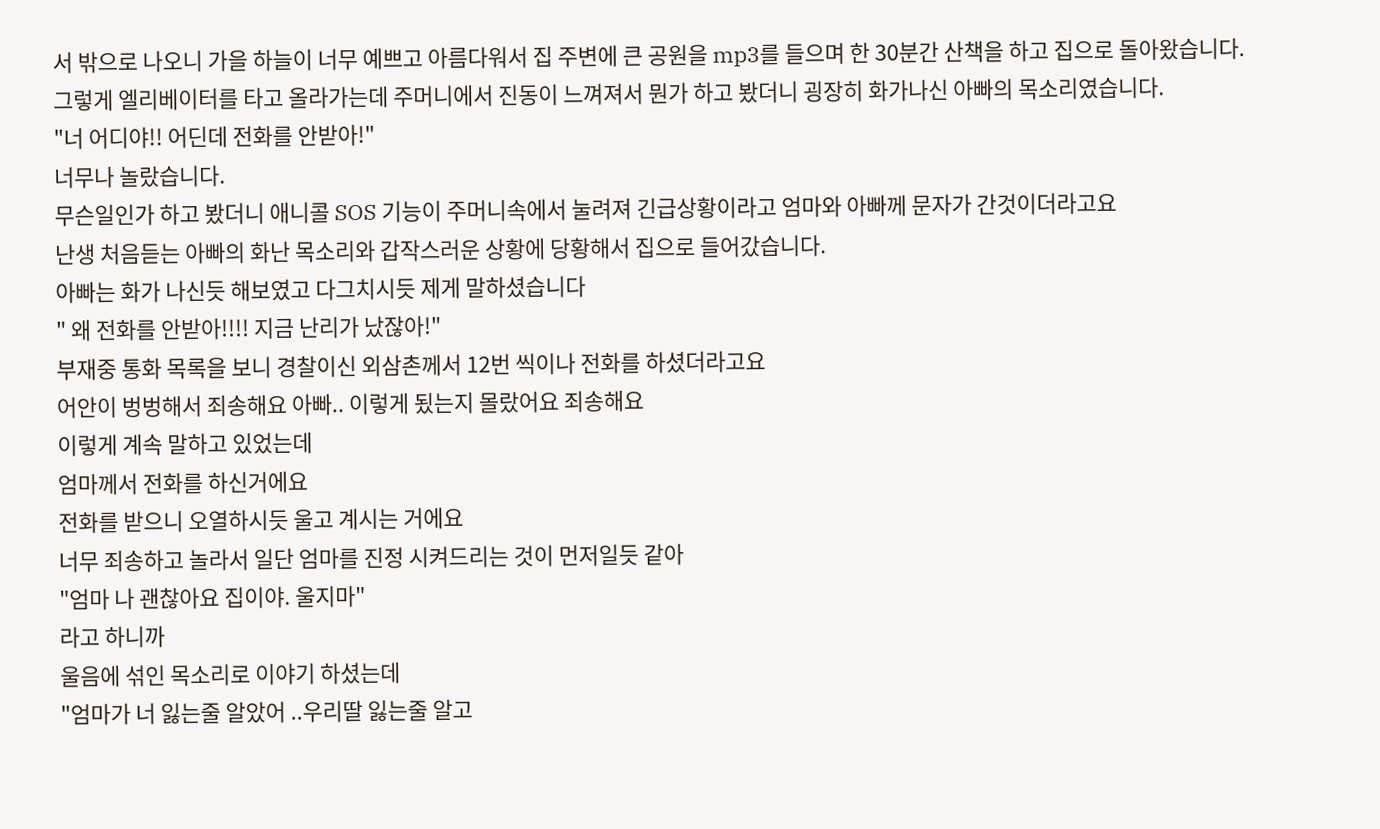서 밖으로 나오니 가을 하늘이 너무 예쁘고 아름다워서 집 주변에 큰 공원을 mp3를 들으며 한 30분간 산책을 하고 집으로 돌아왔습니다.
그렇게 엘리베이터를 타고 올라가는데 주머니에서 진동이 느껴져서 뭔가 하고 봤더니 굉장히 화가나신 아빠의 목소리였습니다.
"너 어디야!! 어딘데 전화를 안받아!"
너무나 놀랐습니다.
무슨일인가 하고 봤더니 애니콜 SOS 기능이 주머니속에서 눌려져 긴급상황이라고 엄마와 아빠께 문자가 간것이더라고요
난생 처음듣는 아빠의 화난 목소리와 갑작스러운 상황에 당황해서 집으로 들어갔습니다.
아빠는 화가 나신듯 해보였고 다그치시듯 제게 말하셨습니다
" 왜 전화를 안받아!!!! 지금 난리가 났잖아!"
부재중 통화 목록을 보니 경찰이신 외삼촌께서 12번 씩이나 전화를 하셨더라고요
어안이 벙벙해서 죄송해요 아빠.. 이렇게 됬는지 몰랐어요 죄송해요
이렇게 계속 말하고 있었는데
엄마께서 전화를 하신거에요
전화를 받으니 오열하시듯 울고 계시는 거에요
너무 죄송하고 놀라서 일단 엄마를 진정 시켜드리는 것이 먼저일듯 같아
"엄마 나 괜찮아요 집이야. 울지마"
라고 하니까
울음에 섞인 목소리로 이야기 하셨는데
"엄마가 너 잃는줄 알았어 ..우리딸 잃는줄 알고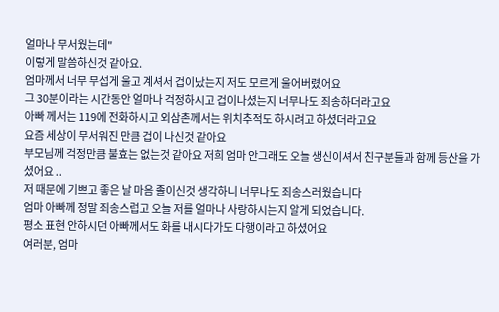얼마나 무서웠는데"
이렇게 말씀하신것 같아요.
엄마께서 너무 무섭게 울고 계셔서 겁이났는지 저도 모르게 울어버렸어요
그 30분이라는 시간동안 얼마나 걱정하시고 겁이나셨는지 너무나도 죄송하더라고요
아빠 께서는 119에 전화하시고 외삼촌께서는 위치추적도 하시려고 하셨더라고요
요즘 세상이 무서워진 만큼 겁이 나신것 같아요
부모님께 걱정만큼 불효는 없는것 같아요 저희 엄마 안그래도 오늘 생신이셔서 친구분들과 함께 등산을 가셨어요 ..
저 때문에 기쁘고 좋은 날 마음 졸이신것 생각하니 너무나도 죄송스러웠습니다
엄마 아빠께 정말 죄송스럽고 오늘 저를 얼마나 사랑하시는지 알게 되었습니다.
평소 표현 안하시던 아빠께서도 화를 내시다가도 다행이라고 하셨어요
여러분, 엄마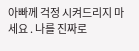아빠께 걱정 시켜드리지 마세요 . 나를 진짜로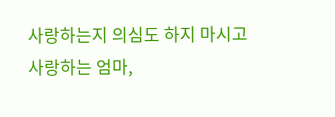사랑하는지 의심도 하지 마시고
사랑하는 엄마,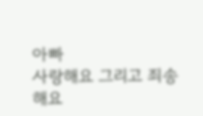아빠
사랑해요 그리고 죄송해요